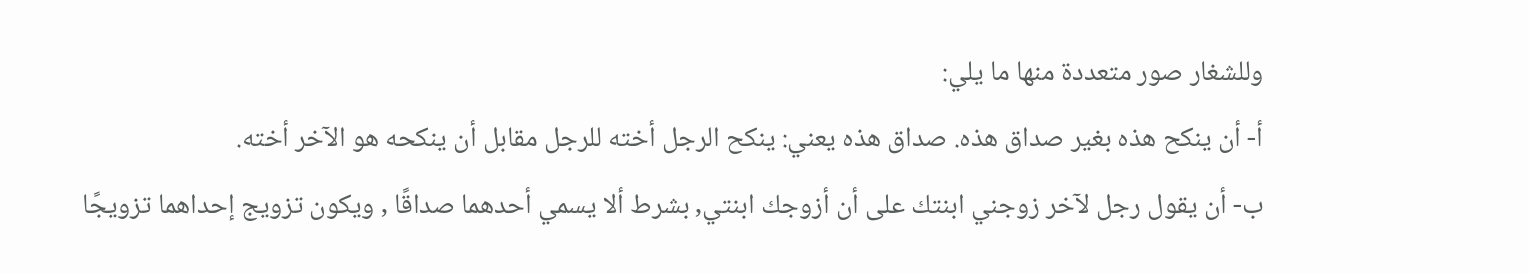وللشغار صور متعددة منها ما يلي:
أ- أن ينكح هذه بغير صداق هذه. صداق هذه يعني: ينكح الرجل أخته للرجل مقابل أن ينكحه هو الآخر أخته.
ب- أن يقول رجل لآخر زوجني ابنتك على أن أزوجك ابنتي, بشرط ألا يسمي أحدهما صداقًا , ويكون تزويج إحداهما تزويجًا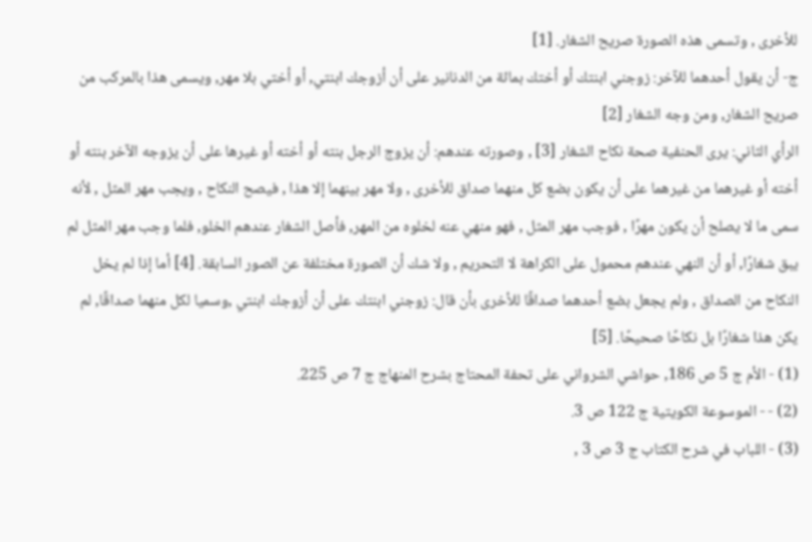للأخرى , وتسمى هذه الصورة صريح الشغار. [1]
ج- أن يقول أحدهما للآخر: زوجني ابنتك أو أختك بمائة من الدنانير على أن أزوجك ابنتي, أو أختي بلا مهر, ويسمى هذا بالمركب من صريح الشغار, ومن وجه الشغار [2]
الرأي الثاني: يرى الحنفية صحة نكاح الشغار [3] , وصورته عندهم: أن يزوج الرجل بنته أو أخته أو غيرها على أن يزوجه الآخر بنته أو أخته أو غيرهما من غيرهما على أن يكون بضع كل منهما صداق للأخرى , ولا مهر بينهما إلا هذا , فيصح النكاح , ويجب مهر المثل , لأنه سمى ما لا يصلح أن يكون مهرًا , فوجب مهر المثل , فهو منهي عنه لخلوه من المهر, فأصل الشغار عندهم الخلو, فلما وجب مهر المثل لم يبق شغارًا, أو أن النهي عندهم محمول على الكراهة لا التحريم , ولا شك أن الصورة مختلفة عن الصور السابقة. [4] أما إذا لم يخل النكاح من الصداق , ولم يجعل بضع أحدهما صداقًا للأخرى بأن قال: زوجني ابنتك على أن أزوجك ابنتي ,وسميا لكل منهما صداقًا, لم يكن هذا شغارًا بل نكاحًا صحيحًا. [5]
(1) - الأم ج 5 ص 186, حواشي الشرواني على تحفة المحتاج بشرح المنهاج ج 7 ص 225.
(2) - - الموسوعة الكويتية ج 122 ص 3.
(3) - اللباب في شرح الكتاب ج 3 ص 3 ,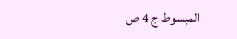المبسوط ج 4 ص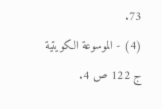73.
(4) - الموسوعة الكويتية ج 122 ص 4.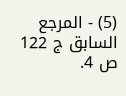(5) - المرجع السابق ج 122 ص 4.